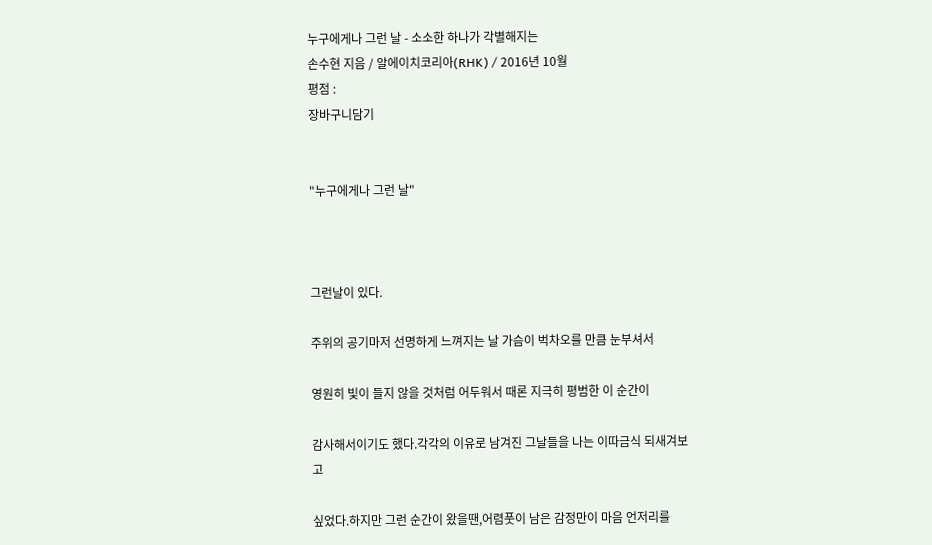누구에게나 그런 날 - 소소한 하나가 각별해지는
손수현 지음 / 알에이치코리아(RHK) / 2016년 10월
평점 :
장바구니담기


"누구에게나 그런 날"



그런날이 있다.

주위의 공기마저 선명하게 느껴지는 날 가슴이 벅차오를 만큼 눈부셔서

영원히 빛이 들지 않을 것처럼 어두워서 때론 지극히 평범한 이 순간이

감사해서이기도 했다.각각의 이유로 남겨진 그날들을 나는 이따금식 되새겨보고

싶었다.하지만 그런 순간이 왔을땐,어렴풋이 남은 감정만이 마음 언저리를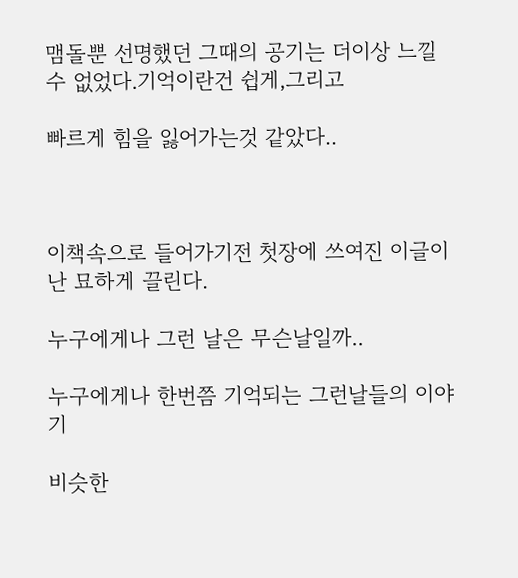맴돌뿐 선명했던 그때의 공기는 더이상 느낄수 없었다.기억이란건 쉽게,그리고

빠르게 힘을 잃어가는것 같았다..



이책속으로 들어가기전 첫장에 쓰여진 이글이 난 묘하게 끌린다.

누구에게나 그런 날은 무슨날일까..

누구에게나 한번쯤 기억되는 그런날들의 이야기

비슷한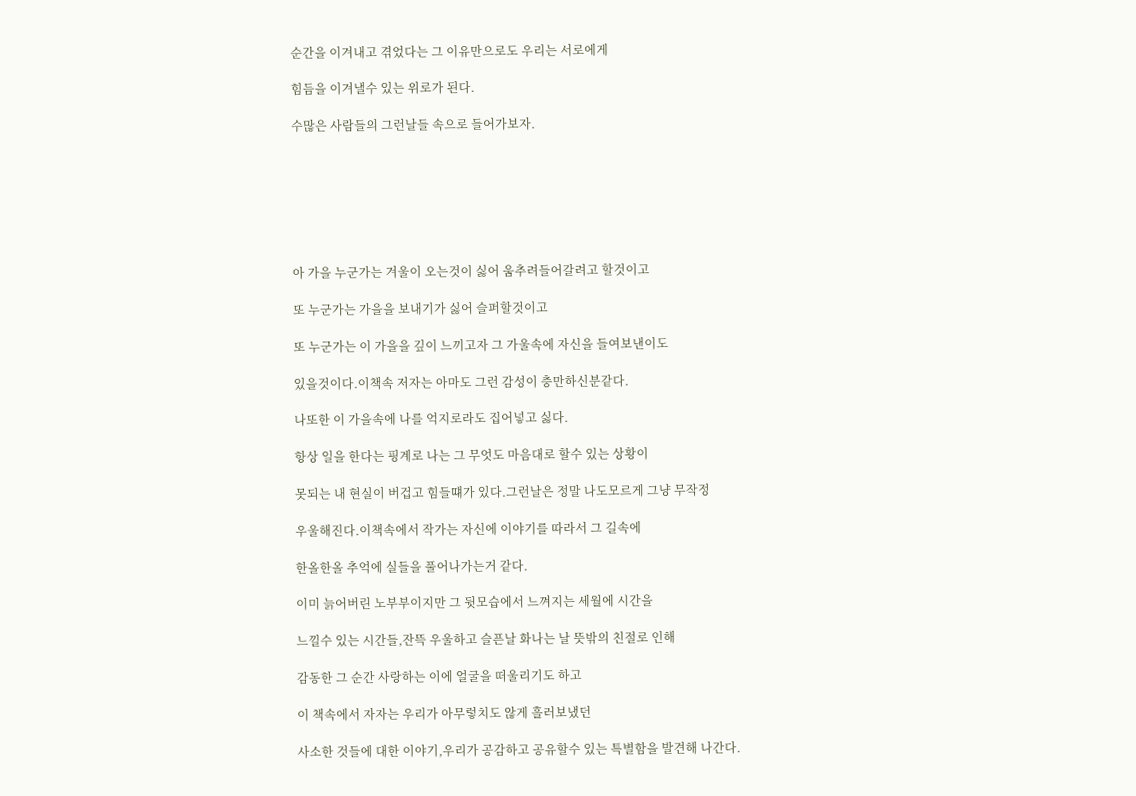순간을 이겨내고 겪었다는 그 이유만으로도 우리는 서로에게

힘듬을 이겨낼수 있는 위로가 된다.

수많은 사람들의 그런날들 속으로 들어가보자.







아 가을 누군가는 겨울이 오는것이 싫어 움추려들어갈려고 할것이고

또 누군가는 가을을 보내기가 싫어 슬퍼할것이고

또 누군가는 이 가을을 깊이 느끼고자 그 가울속에 자신을 들여보낸이도

있을것이다.이책속 저자는 아마도 그런 감성이 충만하신분같다.

나또한 이 가을속에 나를 억지로라도 집어넣고 싫다.

항상 일을 한다는 핑계로 나는 그 무엇도 마음대로 할수 있는 상황이

못되는 내 현실이 버겁고 힘들떄가 있다.그런날은 정말 나도모르게 그냥 무작정

우울해진다.이책속에서 작가는 자신에 이야기를 따라서 그 길속에

한올한올 추억에 실들을 풀어나가는거 같다.

이미 늙어버린 노부부이지만 그 뒷모습에서 느껴지는 세월에 시간을

느낄수 있는 시간들,잔뜩 우울하고 슬픈날 화나는 날 뜻밖의 친절로 인해

감동한 그 순간 사랑하는 이에 얼굴을 떠울리기도 하고

이 책속에서 자자는 우리가 아무렇치도 않게 흘러보냈던

사소한 것들에 대한 이야기,우리가 공감하고 공유할수 있는 특별함을 발견해 나간다.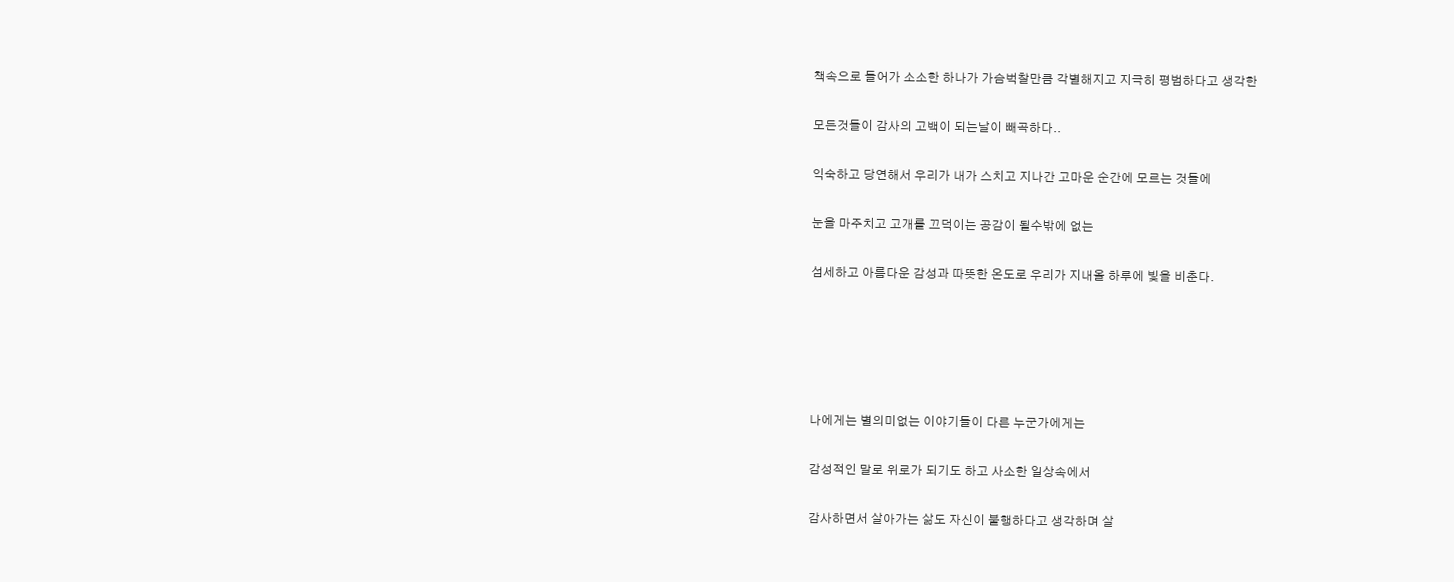책속으로 들어가 소소한 하나가 가슴벅찰만큼 각별해지고 지극히 평범하다고 생각한

모든것들이 감사의 고백이 되는날이 빼곡하다..

익숙하고 당연해서 우리가 내가 스치고 지나간 고마운 순간에 모르는 것들에

눈을 마주치고 고개를 끄덕이는 공감이 될수밖에 없는

섬세하고 아름다운 감성과 따뜻한 온도로 우리가 지내올 하루에 빛을 비춘다.





나에게는 별의미없는 이야기들이 다른 누군가에게는

감성적인 말로 위로가 되기도 하고 사소한 일상속에서

감사하면서 살아가는 삶도 자신이 불행하다고 생각하며 살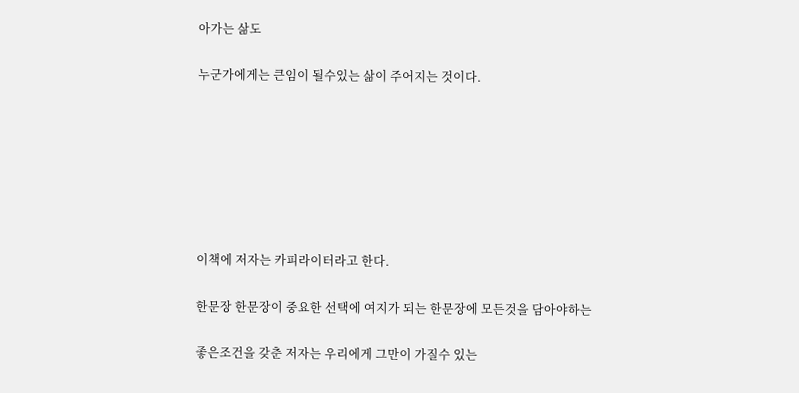아가는 삶도

누군가에게는 큰임이 될수있는 삶이 주어지는 것이다.







이책에 저자는 카피라이터라고 한다.

한문장 한문장이 중요한 선택에 여지가 되는 한문장에 모든것을 담아야하는

좋은조건을 갖춘 저자는 우리에게 그만이 가질수 있는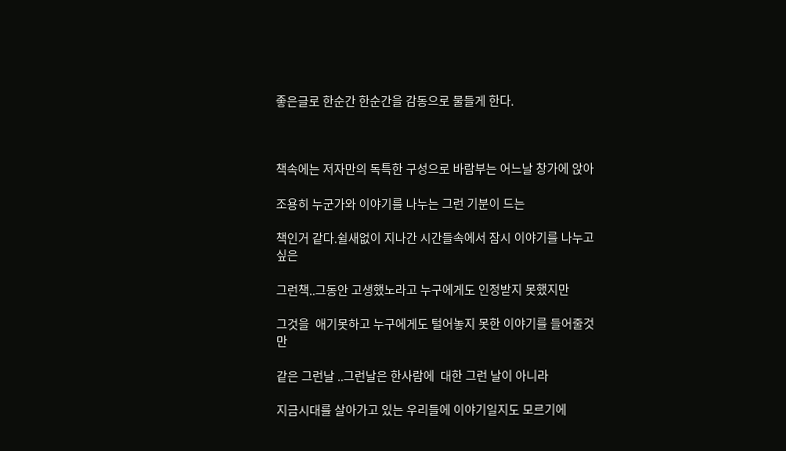좋은글로 한순간 한순간을 감동으로 물들게 한다.



책속에는 저자만의 독특한 구성으로 바람부는 어느날 창가에 앉아

조용히 누군가와 이야기를 나누는 그런 기분이 드는

책인거 같다.쉴새없이 지나간 시간들속에서 잠시 이야기를 나누고 싶은

그런책..그동안 고생했노라고 누구에게도 인정받지 못했지만

그것을  애기못하고 누구에게도 털어놓지 못한 이야기를 들어줄것만

같은 그런날 ..그런날은 한사람에  대한 그런 날이 아니라

지금시대를 살아가고 있는 우리들에 이야기일지도 모르기에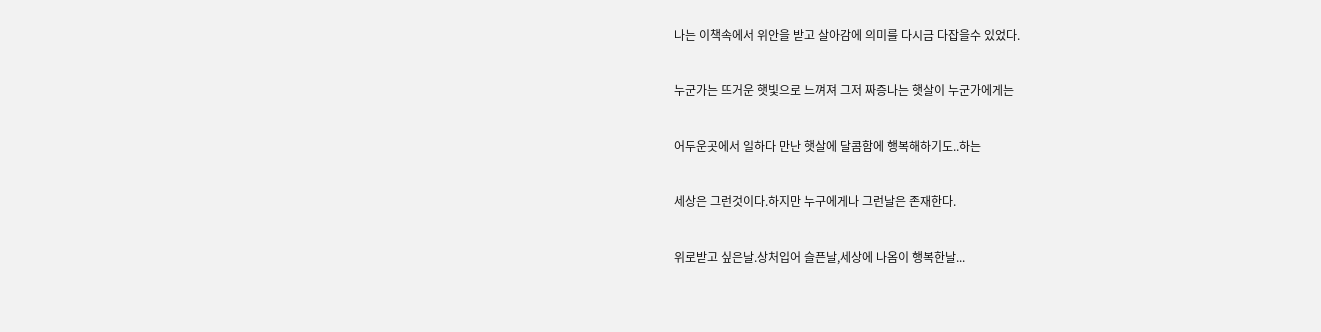나는 이책속에서 위안을 받고 살아감에 의미를 다시금 다잡을수 있었다.

누군가는 뜨거운 햇빛으로 느껴져 그저 짜증나는 햇살이 누군가에게는

어두운곳에서 일하다 만난 햇살에 달콤함에 행복해하기도..하는

세상은 그런것이다.하지만 누구에게나 그런날은 존재한다.

위로받고 싶은날.상처입어 슬픈날,세상에 나옴이 행복한날...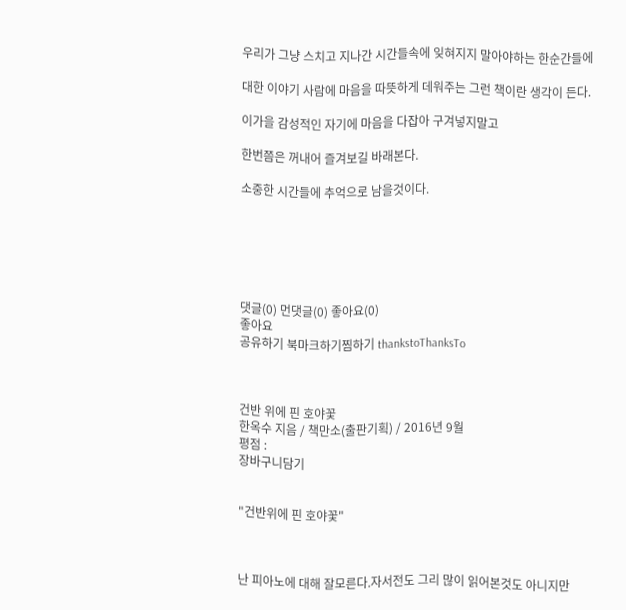우리가 그냥 스치고 지나간 시간들속에 잊혀지지 말아야하는 한순간들에

대한 이야기 사람에 마음을 따뜻하게 데워주는 그런 책이란 생각이 든다.

이가을 감성적인 자기에 마음을 다잡아 구겨넣지말고

한번쯤은 꺼내어 즐겨보길 바래본다.

소중한 시간들에 추억으로 남을것이다.






댓글(0) 먼댓글(0) 좋아요(0)
좋아요
공유하기 북마크하기찜하기 thankstoThanksTo



건반 위에 핀 호야꽃
한옥수 지음 / 책만소(출판기획) / 2016년 9월
평점 :
장바구니담기


"건반위에 핀 호야꽃"



난 피아노에 대해 잘모른다.자서전도 그리 많이 읽어본것도 아니지만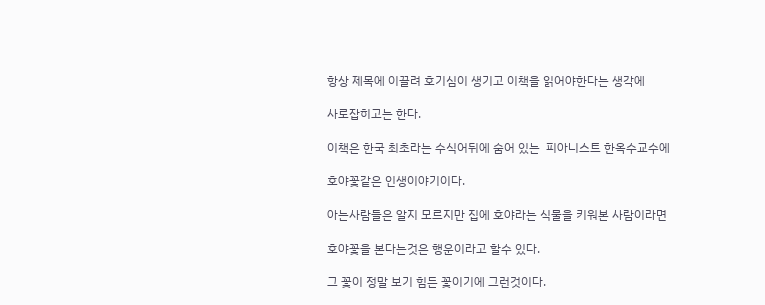항상 제목에 이끌려 호기심이 생기고 이책을 읽어야한다는 생각에

사로잡히고는 한다.

이책은 한국 최초라는 수식어뒤에 숨어 있는  피아니스트 한옥수교수에

호야꽃같은 인생이야기이다.

아는사람들은 알지 모르지만 집에 호야라는 식물을 키워본 사람이라면

호야꽃을 본다는것은 행운이라고 할수 있다.

그 꽃이 정말 보기 힘든 꽃이기에 그런것이다.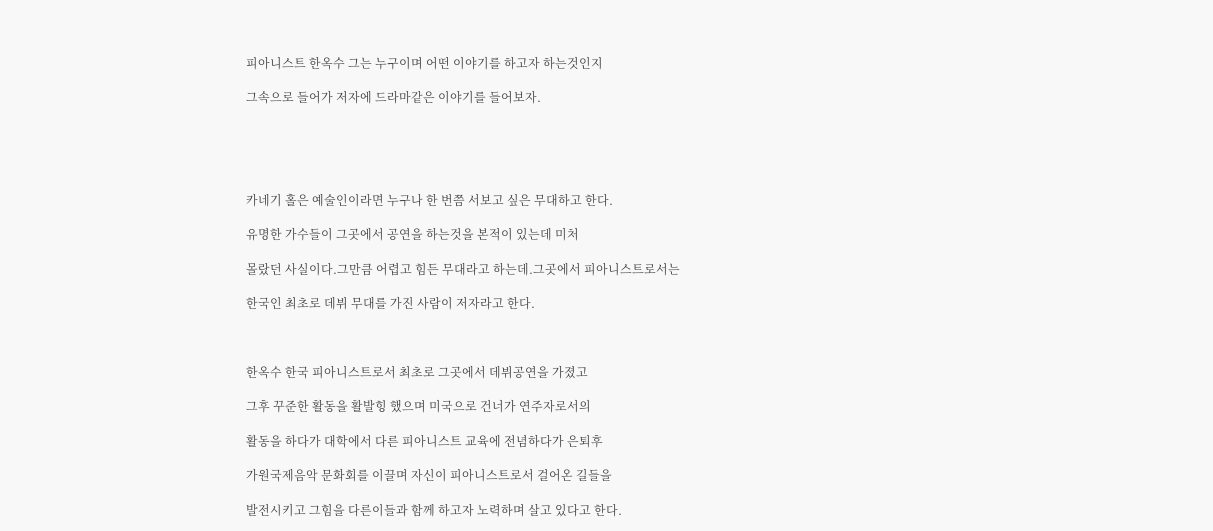피아니스트 한옥수 그는 누구이며 어떤 이야기를 하고자 하는것인지

그속으로 들어가 저자에 드라마같은 이야기를 들어보자.





카네기 홀은 예술인이라면 누구나 한 번쯤 서보고 싶은 무대하고 한다.

유명한 가수들이 그곳에서 공연을 하는것을 본적이 있는데 미처

몰랐던 사실이다.그만큼 어렵고 힘든 무대라고 하는데.그곳에서 피아니스트로서는

한국인 최초로 데뷔 무대를 가진 사람이 저자라고 한다.



한옥수 한국 피아니스트로서 최초로 그곳에서 데뷔공연을 가졌고

그후 꾸준한 활동을 활발힝 했으며 미국으로 건너가 연주자로서의

활동을 하다가 대학에서 다른 피아니스트 교육에 전념하다가 은퇴후

가원국제음악 문화회를 이끌며 자신이 피아니스트로서 걸어온 길들을

발전시키고 그힘을 다른이들과 함께 하고자 노력하며 살고 있다고 한다.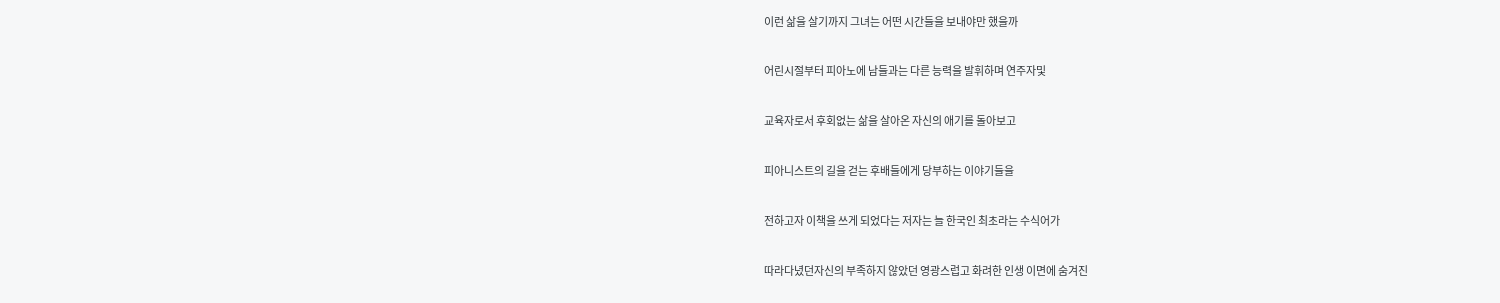이런 삶을 살기까지 그녀는 어떤 시간들을 보내야만 했을까

어린시절부터 피아노에 남들과는 다른 능력을 발휘하며 연주자및

교육자로서 후회없는 삶을 살아온 자신의 애기를 돌아보고

피아니스트의 길을 걷는 후배들에게 당부하는 이야기들을

전하고자 이책을 쓰게 되었다는 저자는 늘 한국인 최초라는 수식어가

따라다녔던자신의 부족하지 않았던 영광스럽고 화려한 인생 이면에 숨겨진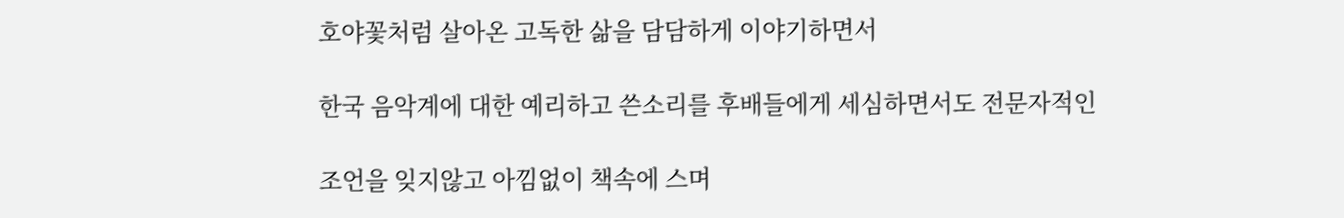호야꽃처럼 살아온 고독한 삶을 담담하게 이야기하면서

한국 음악계에 대한 예리하고 쓴소리를 후배들에게 세심하면서도 전문자적인

조언을 잊지않고 아낌없이 책속에 스며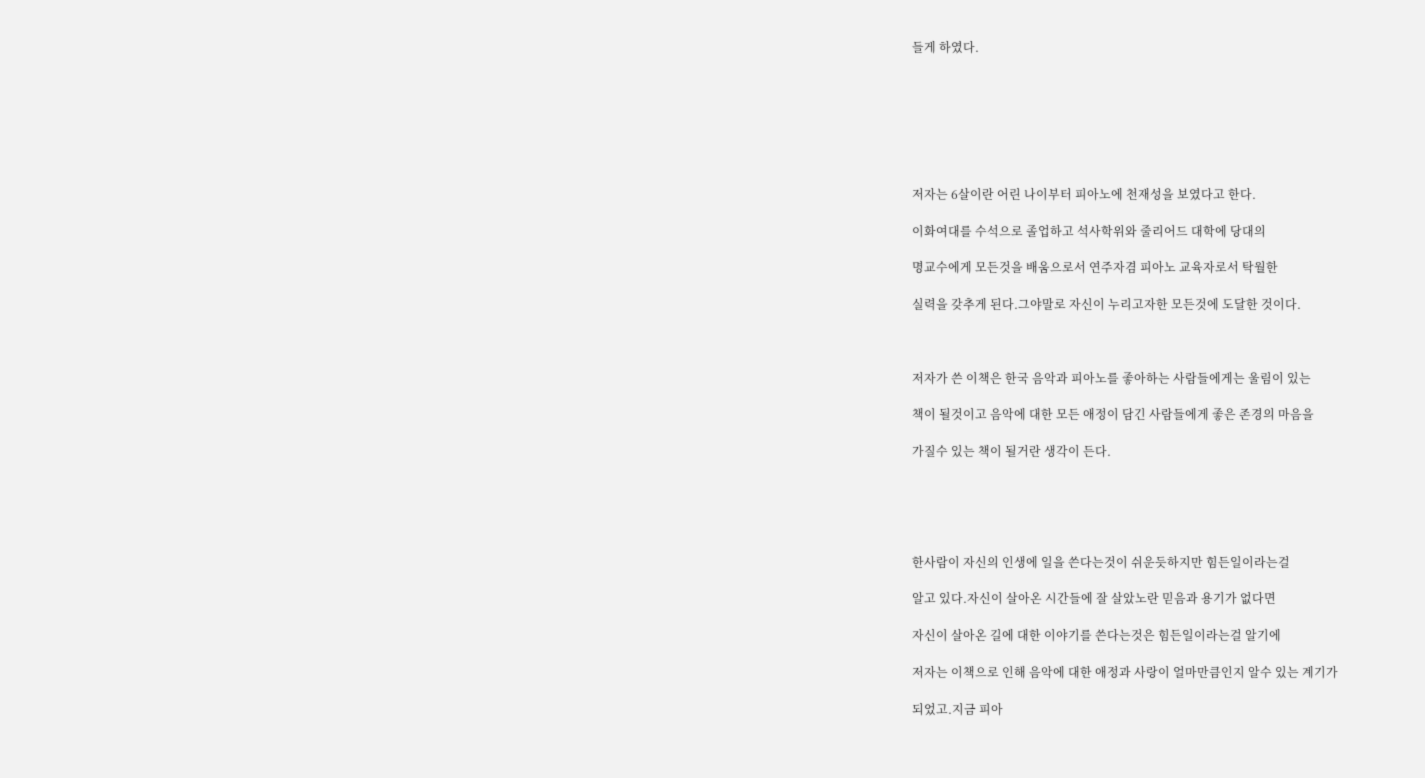들게 하였다.







저자는 6살이란 어린 나이부터 피아노에 천재성을 보였다고 한다.

이화여대를 수석으로 졸업하고 석사학위와 줄리어드 대학에 당대의

명교수에게 모든것을 배움으로서 연주자겸 피아노 교육자로서 탁월한

실력을 갖추게 된다.그야말로 자신이 누리고자한 모든것에 도달한 것이다.



저자가 쓴 이책은 한국 음악과 피아노를 좋아하는 사람들에게는 울림이 있는

책이 될것이고 음악에 대한 모든 애정이 담긴 사람들에게 좋은 존경의 마음을

가질수 있는 책이 될거란 생각이 든다.





한사람이 자신의 인생에 일을 쓴다는것이 쉬운듯하지만 힘든일이라는걸

알고 있다.자신이 살아온 시간들에 잘 살았노란 믿음과 용기가 없다면

자신이 살아온 길에 대한 이야기를 쓴다는것은 힘든일이라는걸 알기에

저자는 이책으로 인해 음악에 대한 애정과 사랑이 얼마만큼인지 알수 있는 계기가

되었고.지금 피아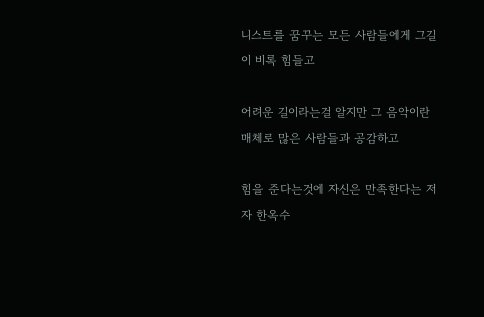니스트를 꿈꾸는 모든 사람들에게 그길이 비록 힘들고

어려운 길이라는걸 알지만 그 음악이란 매체로 많은 사람들과 공감하고

힘을 준다는것에 자신은 만족한다는 저자 한옥수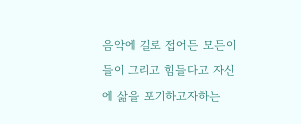음악에 길로 접어든 모든이들이 그리고 힘들다고 자신에 삶을 포기하고자하는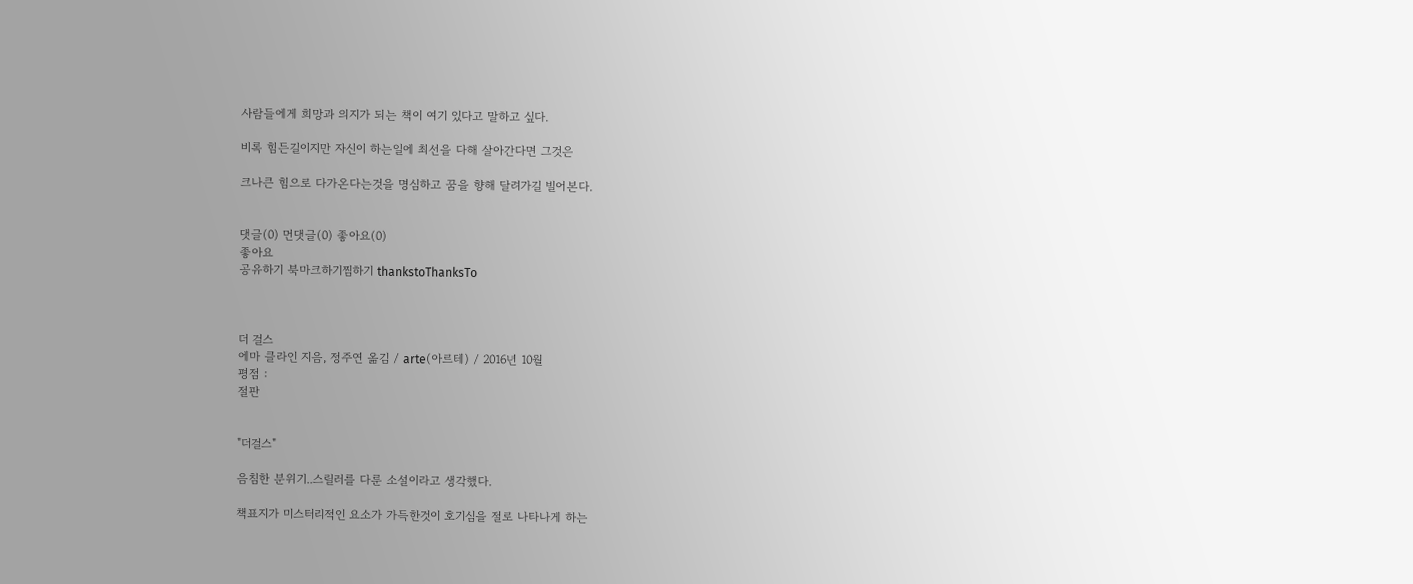사람들에게 희망과 의지가 되는 책이 여기 있다고 말하고 싶다.

비록 힘든길이지만 자신이 하는일에 최선을 다해 살아간다면 그것은

크나큰 힘으로 다가온다는것을 명심하고 꿈을 향해 달려가길 빌어본다.


댓글(0) 먼댓글(0) 좋아요(0)
좋아요
공유하기 북마크하기찜하기 thankstoThanksTo



더 걸스
에마 클라인 지음, 정주연 옮김 / arte(아르테) / 2016년 10월
평점 :
절판


"더걸스"

음침한 분위기..스릴러를 다룬 소설이라고 생각했다.

책표지가 미스터리적인 요소가 가득한것이 호기심을 절로 나타나게 하는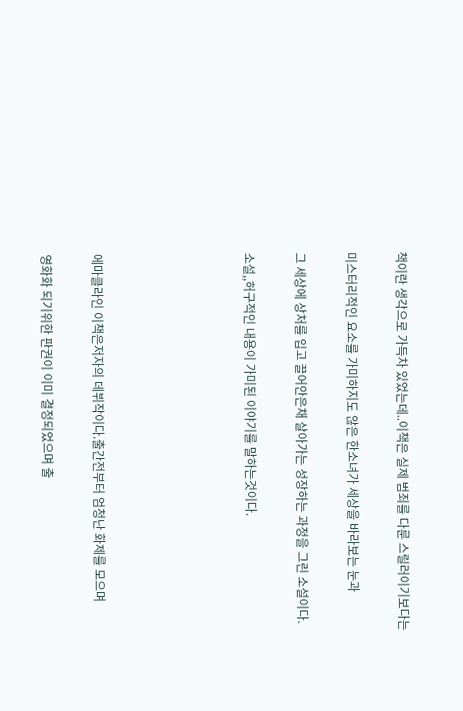책이란 생각으로 가득차 있었는데..이책은 실제 범죄를 다룬 스릴러이기보다는

미스터리적인 요소를 가미하지도 않은 한소녀가 세상을 바라보는 눈과

그 세상에 상처를 입고 끌어안은채 살아가는 성장하는 과정을 그린 소설이다.

소설,,허구적인 내용이 가미된 이야기를 말하는것이다.





에마클라인 이책은저자의 데뷔작이다.출간전부터 엄청난 화제를 모으며

영화화 되기위한 판권이 이미 결정되었으며 출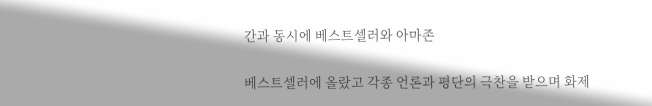간과 동시에 베스트셀러와 아마존

베스트셀러에 올랐고 각종 언론과 평단의 극찬을 받으며 화제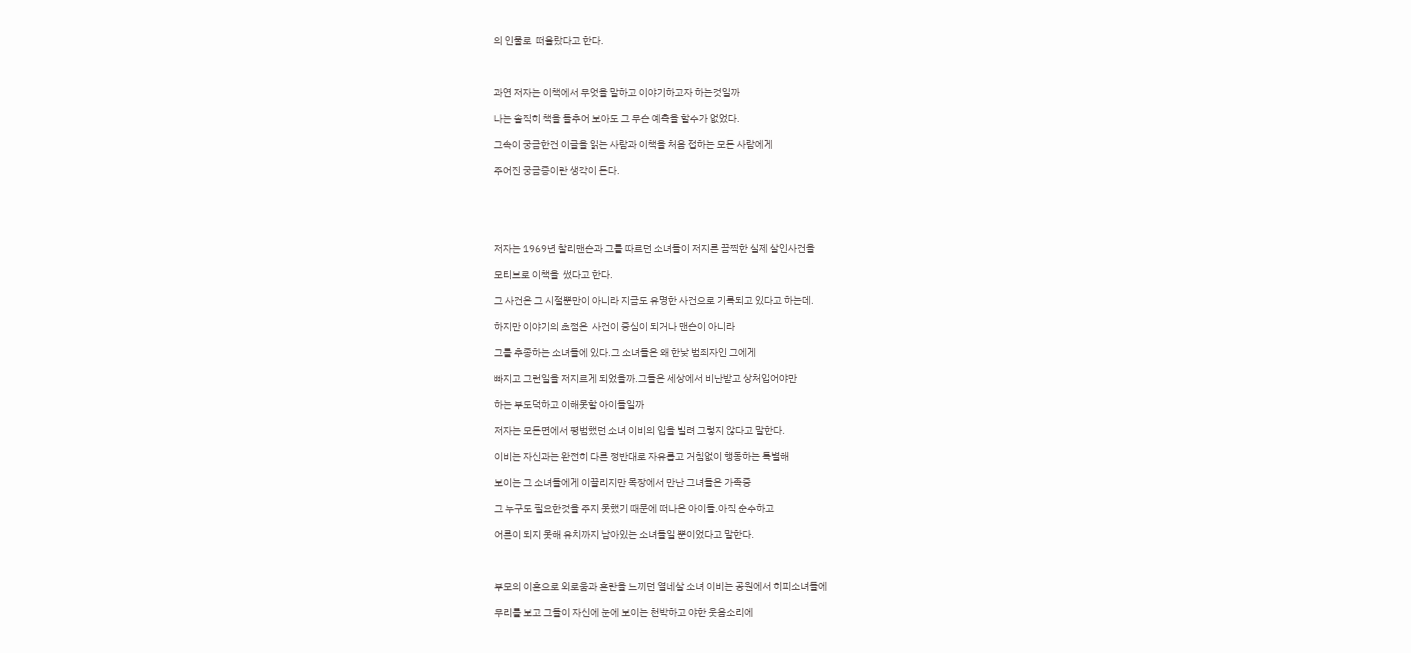의 인물로  떠올랐다고 한다.



과연 저자는 이책에서 무엇을 말하고 이야기하고자 하는것일까

나는 솔직히 책을 들추어 보아도 그 무슨 예측을 할수가 없었다.

그속이 궁금한건 이글을 읽는 사람과 이책을 처음 접하는 모든 사람에게

주어진 궁금증이란 생각이 든다.





저자는 1969년 찰리맨슨과 그를 따르던 소녀들이 저지른 끔찍한 실제 살인사건을

모티브로 이책을  썼다고 한다.

그 사건은 그 시절뿐만이 아니라 지금도 유명한 사건으로 기록되고 있다고 하는데.

하지만 이야기의 초점은  사건이 중심이 되거나 맨슨이 아니라

그를 추종하는 소녀들에 있다.그 소녀들은 왜 한낮 범죄자인 그에게

빠지고 그런일을 저지르게 되었을까.그들은 세상에서 비난받고 상처입어야만

하는 부도덕하고 이해못할 아이들일까

저자는 모든면에서 평범했던 소녀 이비의 입을 빌려 그렇지 않다고 말한다.

이비는 자신과는 완전히 다른 정반대로 자유롭고 거침없이 행동하는 특별해

보이는 그 소녀들에게 이끌리지만 목장에서 만난 그녀들은 가족중

그 누구도 필요한것을 주지 못했기 때문에 떠나온 아이들.아직 순수하고

어른이 되지 못해 유치까지 남아있는 소녀들일 뿐이었다고 말한다.



부모의 이혼으로 외로움과 혼란을 느끼던 열네살 소녀 이비는 공원에서 히피소녀들에

무리를 보고 그들이 자신에 눈에 보이는 천박하고 야한 웃음소리에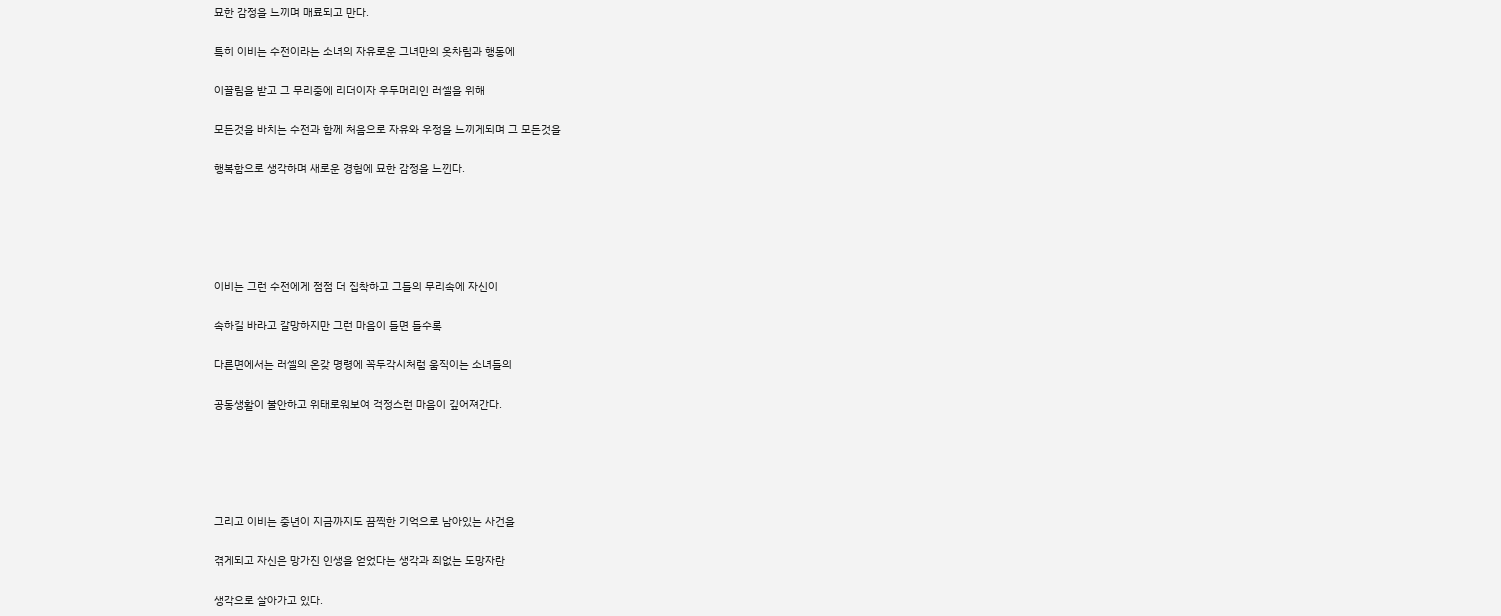묘한 감정을 느끼며 매료되고 만다.

특히 이비는 수전이라는 소녀의 자유로운 그녀만의 옷차림과 행동에

이끌림을 받고 그 무리중에 리더이자 우두머리인 러셀을 위해

모든것을 바치는 수전과 함께 처음으로 자유와 우정을 느끼게되며 그 모든것을

행복함으로 생각하며 새로운 경험에 묘한 감정을 느낀다.





이비는 그런 수전에게 점점 더 집착하고 그들의 무리속에 자신이

속하길 바라고 갈망하지만 그런 마음이 들면 들수록

다른면에서는 러셀의 온갖 명령에 꼭두각시처럼 움직이는 소녀들의

공동생활이 불안하고 위태로워보여 걱정스런 마음이 깊어져간다.





그리고 이비는 중년이 지금까지도 끔찍한 기억으로 남아있는 사건을

겪게되고 자신은 망가진 인생을 얻었다는 생각과 죄없는 도망자란

생각으로 살아가고 있다.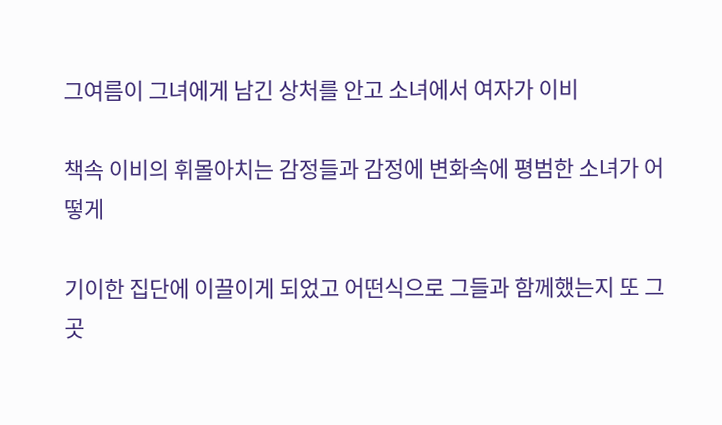그여름이 그녀에게 남긴 상처를 안고 소녀에서 여자가 이비

책속 이비의 휘몰아치는 감정들과 감정에 변화속에 평범한 소녀가 어떻게

기이한 집단에 이끌이게 되었고 어떤식으로 그들과 함께했는지 또 그곳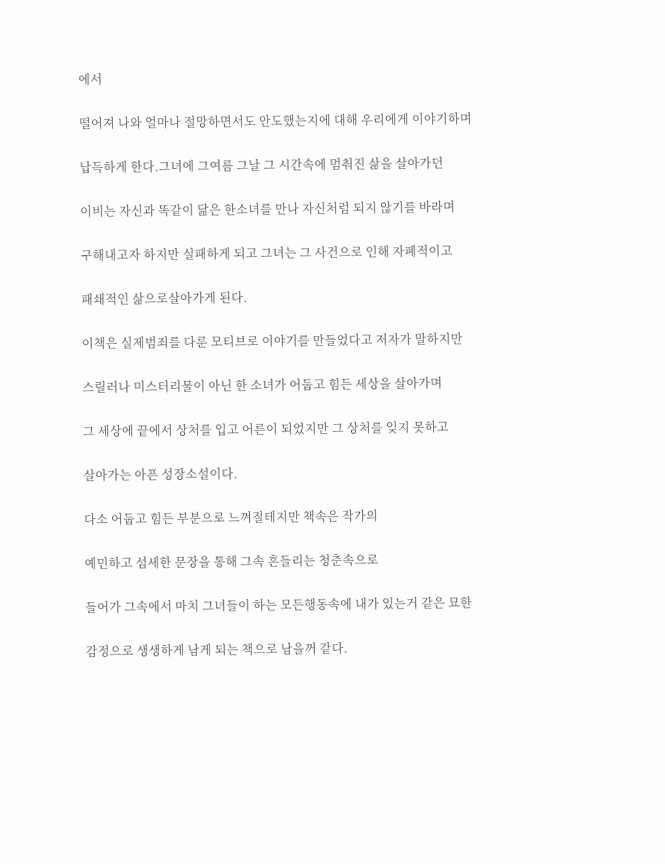에서

떨어져 나와 얼마나 절망하면서도 안도했는지에 대해 우리에게 이야기하며

납득하게 한다.그녀에 그여름 그날 그 시간속에 멈춰진 삶을 살아가던

이비는 자신과 똑같이 닮은 한소녀를 만나 자신처럼 되지 않기를 바라며

구해내고자 하지만 실패하게 되고 그녀는 그 사건으로 인해 자폐적이고

패쇄적인 삶으로살아가게 된다.

이책은 실제범죄를 다룬 모티브로 이야기를 만들었다고 저자가 말하지만

스릴러나 미스터리물이 아닌 한 소녀가 어둡고 힘든 세상을 살아가며

그 세상에 끝에서 상처를 입고 어른이 되었지만 그 상처를 잊지 못하고

살아가는 아픈 성장소설이다.

다소 어둡고 힘든 부분으로 느껴질테지만 책속은 작가의

예민하고 섬세한 문장을 통해 그속 흔들리는 청춘속으로

들어가 그속에서 마치 그녀들이 하는 모든행동속에 내가 있는거 같은 묘한

감정으로 생생하게 남게 되는 책으로 남을꺼 같다.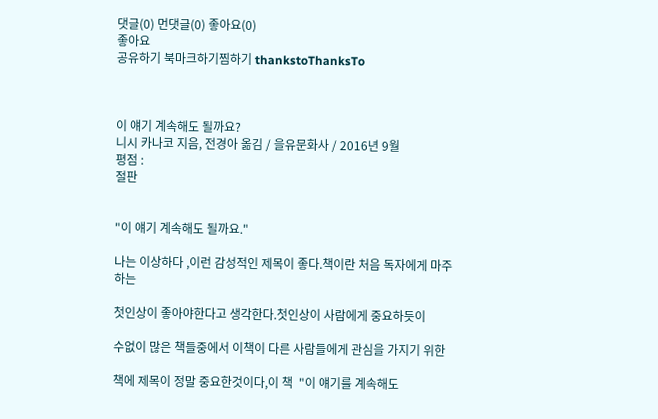댓글(0) 먼댓글(0) 좋아요(0)
좋아요
공유하기 북마크하기찜하기 thankstoThanksTo



이 얘기 계속해도 될까요?
니시 카나코 지음, 전경아 옮김 / 을유문화사 / 2016년 9월
평점 :
절판


"이 얘기 계속해도 될까요."

나는 이상하다 ,이런 감성적인 제목이 좋다.책이란 처음 독자에게 마주하는

첫인상이 좋아야한다고 생각한다.첫인상이 사람에게 중요하듯이

수없이 많은 책들중에서 이책이 다른 사람들에게 관심을 가지기 위한

책에 제목이 정말 중요한것이다,이 책  "이 얘기를 계속해도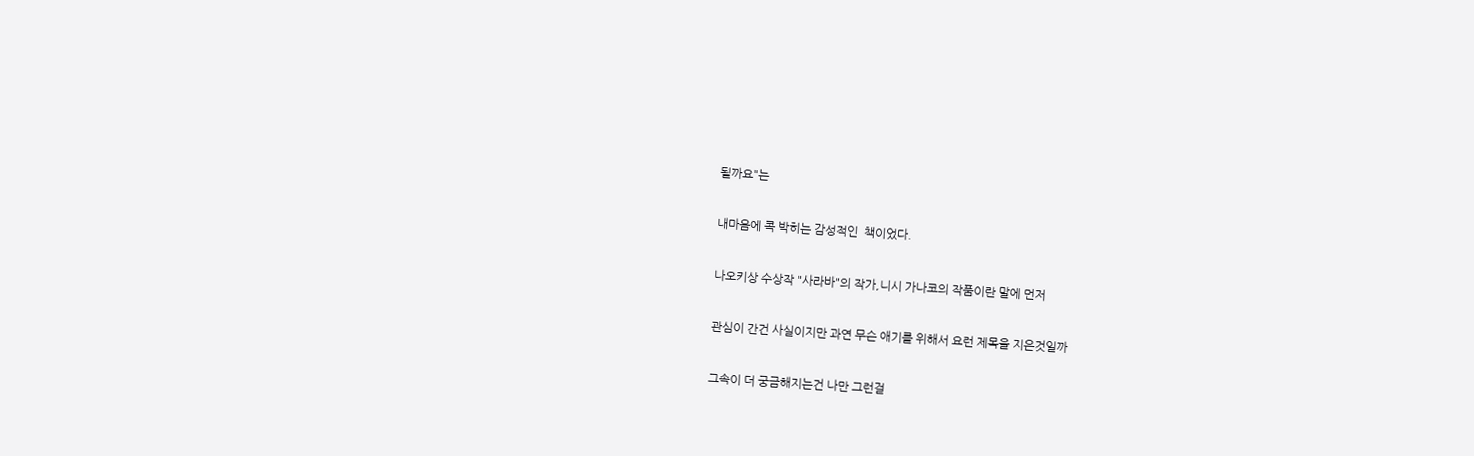될까요"는

내마음에 콕 박히는 감성적인  책이었다.

나오키상 수상작 "사라바"의 작가,니시 가나코의 작품이란 말에 먼저

관심이 간건 사실이지만 과연 무슨 애기를 위해서 요런 제목을 지은것일까

그속이 더 궁금해지는건 나만 그런걸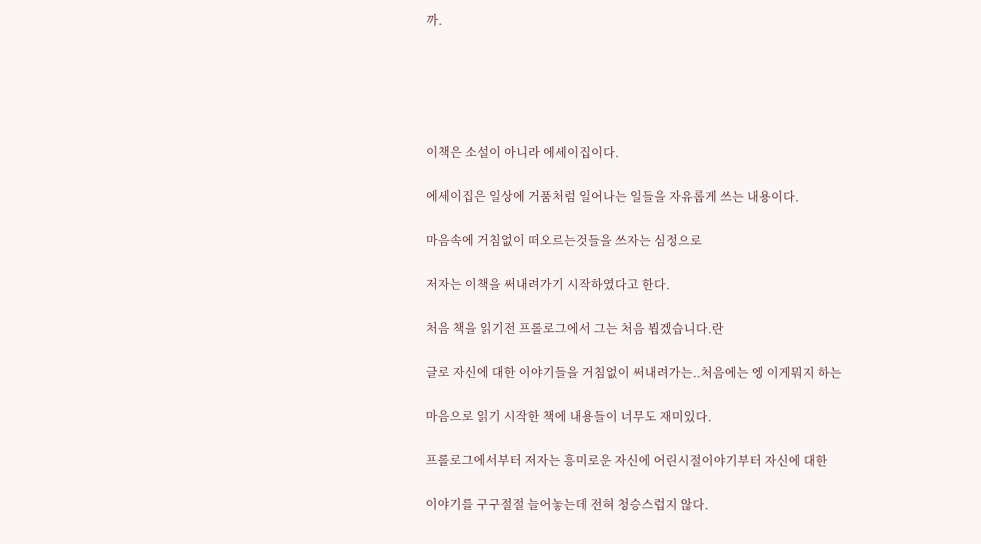까.





이책은 소설이 아니라 에세이집이다.

에세이집은 일상에 거품처럼 일어나는 일들을 자유롭게 쓰는 내용이다.

마음속에 거침없이 떠오르는것들을 쓰자는 심정으로

저자는 이책을 써내려가기 시작하였다고 한다.

처음 책을 읽기전 프롤로그에서 그는 처음 뵙겠습니다.란

글로 자신에 대한 이야기들을 거침없이 써내려가는..처음에는 엥 이게뭐지 하는

마음으로 읽기 시작한 책에 내용들이 너무도 재미있다.

프롤로그에서부터 저자는 흥미로운 자신에 어린시절이야기부터 자신에 대한

이야기를 구구절절 늘어놓는데 전혀 청승스럽지 않다.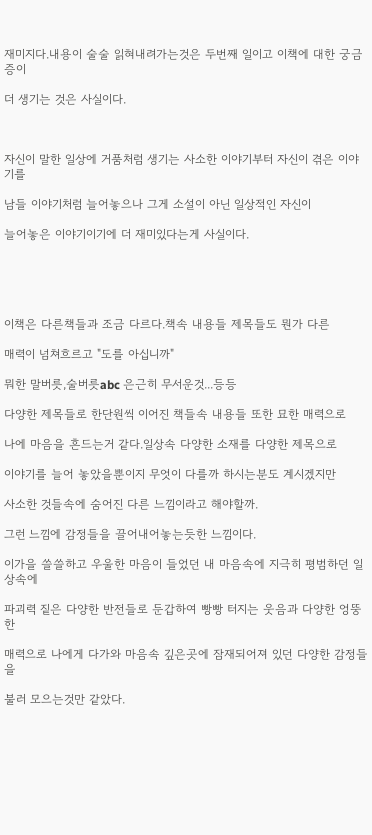재미지다.내용이 술술 읽혀내려가는것은 두번째 일이고 이책에 대한 궁금증이

더 생기는 것은 사실이다.



자신이 말한 일상에 거품처럼 생기는 사소한 이야기부터 자신이 겪은 이야기를

남들 이야기처럼 늘어놓으나 그게 소설이 아닌 일상적인 자신이

늘어놓은 이야기이기에 더 재미있다는게 사실이다.





이책은 다른책들과 조금 다르다.책속 내용들 제목들도 뭔가 다른

매력이 넘쳐흐르고 "도를 아십니까"

뭐한 말버릇,술버릇abc 은근히 무서운것...등등

다양한 제목들로 한단원씩 이어진 책들속 내용들 또한 묘한 매력으로

나에 마음을 흔드는거 같다.일상속 다양한 소재를 다양한 제목으로

이야기를 늘어 놓았을뿐이지 무엇이 다를까 하시는분도 계시겠지만

사소한 것들속에 숨어진 다른 느낌이라고 해야할까.

그런 느낌에 감정들을 끌어내어놓는듯한 느낌이다.

이가을 쓸쓸하고 우울한 마음이 들었던 내 마음속에 지극히 평범하던 일상속에

파괴력 짙은 다양한 반전들로 둔갑하여 빵빵 터지는 웃음과 다양한 엉뚱한

매력으로 나에게 다가와 마음속 깊은곳에 잠재되어져 있던 다양한 감정들을

불러 모으는것만 같았다.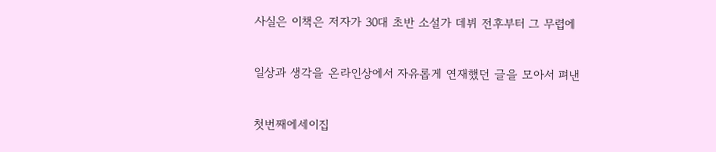사실은 이책은 저자가 30대 초반 소설가 데뷔 전후부터 그 무렵에

일상과 생각을 온라인상에서 자유롭게 연재했던 글을 모아서 펴낸

첫번째에세이집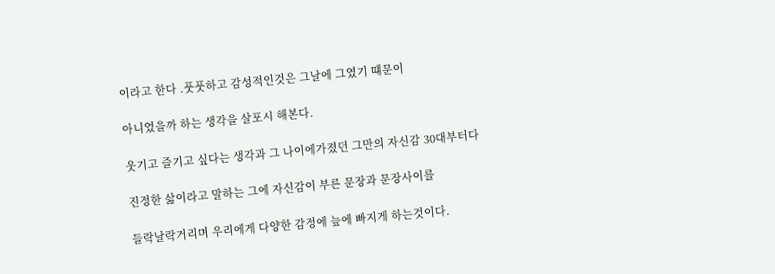이라고 한다 .풋풋하고 감성적인것은 그날에 그였기 떄문이

아니었을까 하는 생각을 살포시 해본다.

웃기고 즐기고 싶다는 생각과 그 나이에가졌던 그만의 자신감 30대부터다

진정한 삶이라고 말하는 그에 자신감이 부른 문장과 문장사이를

들락날락거리며 우리에게 다양한 감정에 늪에 빠지게 하는것이다.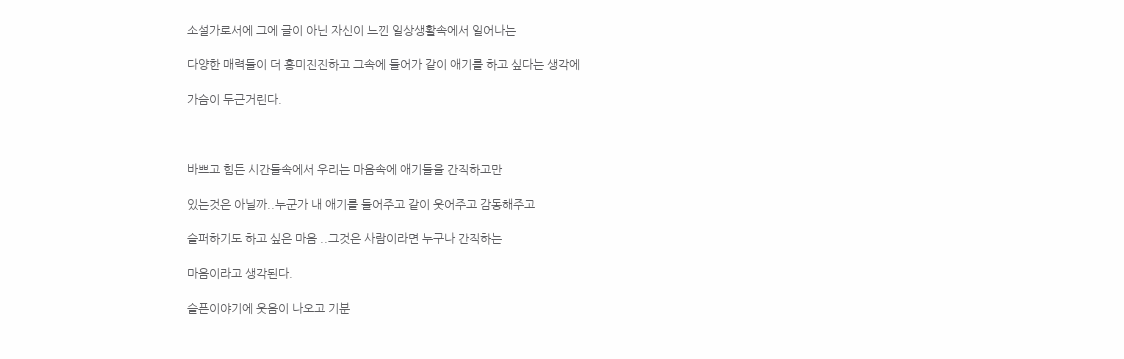소설가로서에 그에 글이 아닌 자신이 느낀 일상생활속에서 일어나는

다양한 매력들이 더 흥미진진하고 그속에 들어가 같이 애기를 하고 싶다는 생각에

가슴이 두근거린다.



바쁘고 힘든 시간들속에서 우리는 마음속에 애기들을 간직하고만

있는것은 아닐까..누군가 내 애기를 들어주고 같이 웃어주고 감동해주고

슬퍼하기도 하고 싶은 마음 ..그것은 사람이라면 누구나 간직하는

마음이라고 생각된다.

슬픈이야기에 웃음이 나오고 기분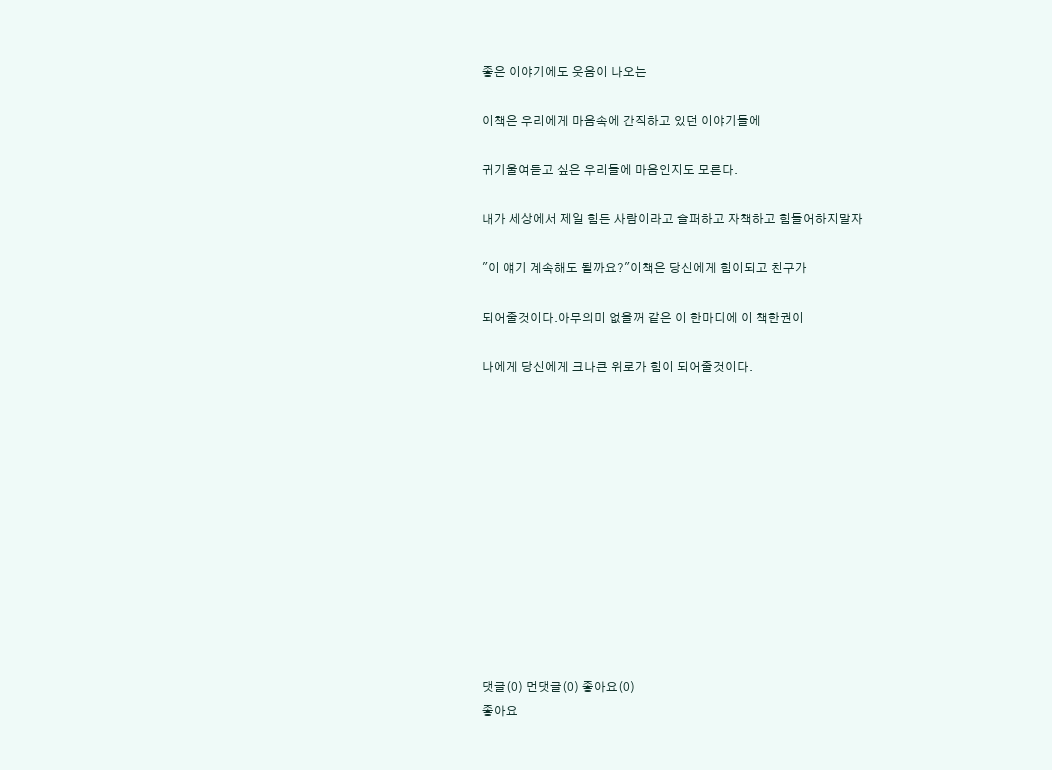좋은 이야기에도 웃음이 나오는

이책은 우리에게 마음속에 간직하고 있던 이야기들에

귀기울여듣고 싶은 우리들에 마음인지도 모른다.

내가 세상에서 제일 힘든 사람이라고 슬퍼하고 자책하고 힘들어하지말자

"이 얘기 계속해도 될까요?"이책은 당신에게 힘이되고 친구가

되어줄것이다.아무의미 없을꺼 같은 이 한마디에 이 책한권이

나에게 당신에게 크나큰 위로가 힘이 되어줄것이다.












댓글(0) 먼댓글(0) 좋아요(0)
좋아요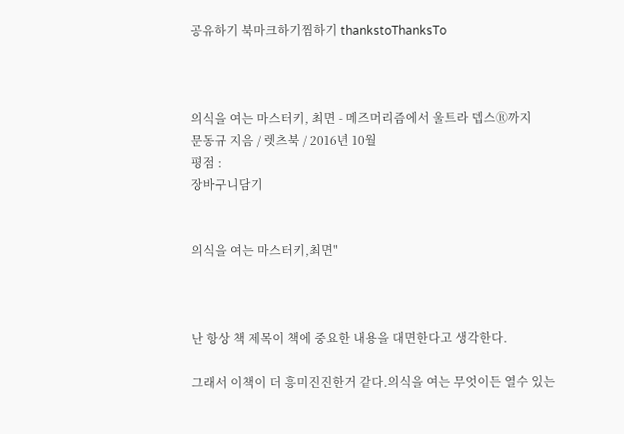공유하기 북마크하기찜하기 thankstoThanksTo



의식을 여는 마스터키, 최면 - 메즈머리즘에서 울트라 뎁스Ⓡ까지
문동규 지음 / 렛츠북 / 2016년 10월
평점 :
장바구니담기


의식을 여는 마스터키,최면"



난 항상 책 제목이 책에 중요한 내용을 대면한다고 생각한다.

그래서 이책이 더 흥미진진한거 같다.의식을 여는 무엇이든 열수 있는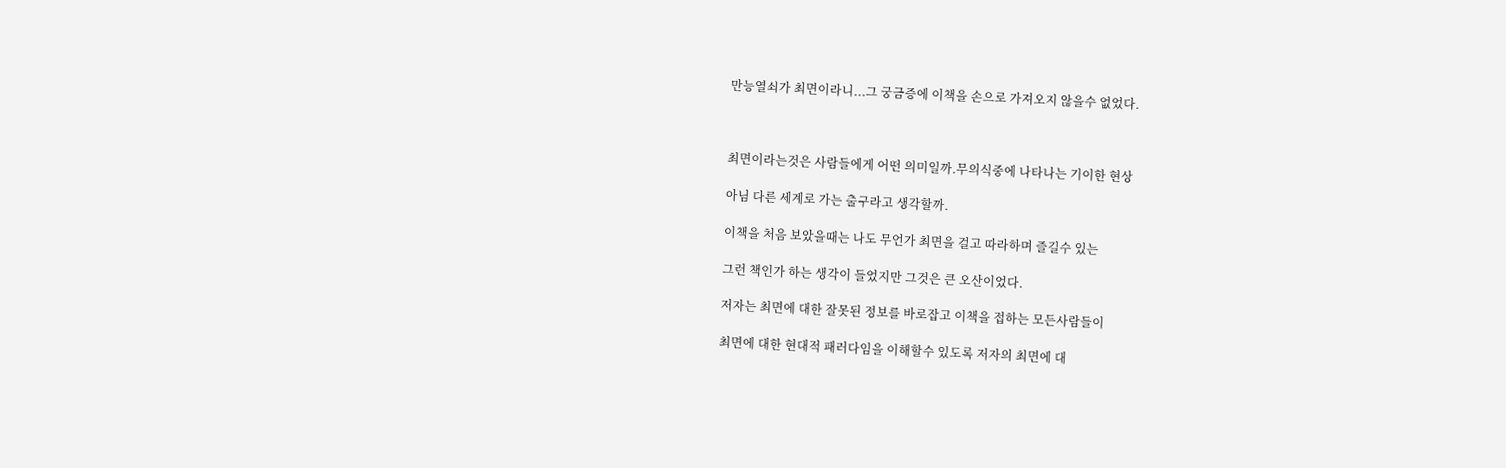만능열쇠가 최면이라니...그 궁금증에 이책을 손으로 가져오지 않을수 없었다.



최면이라는것은 사람들에게 어떤 의미일까.무의식중에 나타나는 기이한 현상

아님 다른 세계로 가는 출구라고 생각할까.

이책을 처음 보았을때는 나도 무언가 최면을 걸고 따라하며 즐길수 있는

그런 책인가 하는 생각이 들었지만 그것은 큰 오산이었다.

저자는 최면에 대한 잘못된 정보를 바로잡고 이책을 접하는 모든사람들이

최면에 대한 현대적 패러다임을 이해할수 있도록 저자의 최면에 대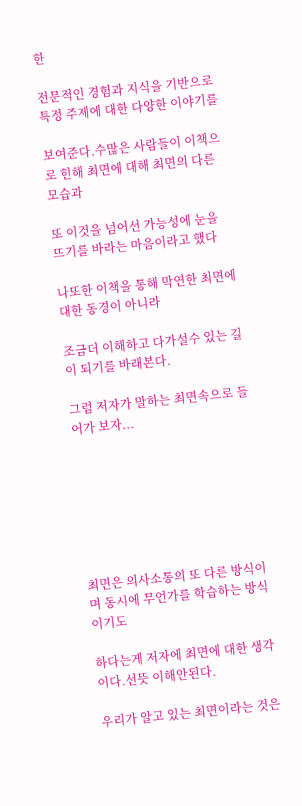한

전문적인 경험과 지식을 기반으로 특정 주제에 대한 다양한 이야기를

보여준다.수많은 사람들이 이책으로 힌해 최면에 대해 최면의 다른 모습과

또 이것을 넘어선 가능성에 눈을  뜨기를 바라는 마음이라고 했다

나또한 이책을 통해 막연한 최면에 대한 동경이 아니라

조금더 이해하고 다가설수 있는 길이 되기를 바래본다.

그럼 저자가 말하는 최면속으로 들어가 보자...







최면은 의사소통의 또 다른 방식이며 동시에 무언가를 학습하는 방식이기도

하다는게 저자에 최면에 대한 생각이다.선뜻 이해안된다.

우리가 알고 있는 최면이라는 것은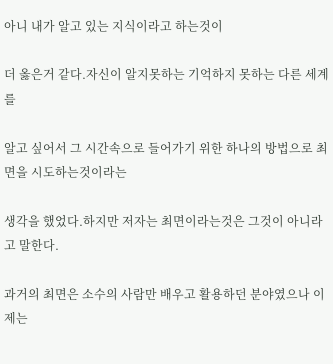아니 내가 알고 있는 지식이라고 하는것이

더 옳은거 같다.자신이 알지못하는 기억하지 못하는 다른 세계를

알고 싶어서 그 시간속으로 들어가기 위한 하나의 방법으로 최면을 시도하는것이라는

생각을 했었다.하지만 저자는 최면이라는것은 그것이 아니라고 말한다.

과거의 최면은 소수의 사람만 배우고 활용하던 분야였으나 이제는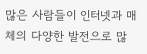많은 사람들이 인터넷과 매체의 다양한 발전으로 많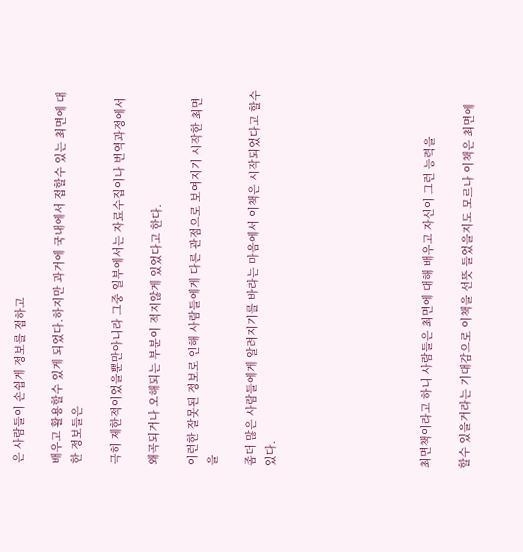은 사람들이 손쉽게 정보를 접하고

배우고 활용할수 있게 되었다.하지만 과거에 국내에서 접할수 있는 최면에 대한 정보들은

극히 제한적이었을뿐만아니라 그중 일부에서는 자료수집이나 번역과정에서

왜곡되거나 오해되는 부분이 적지않게 있었다고 한다.

이런한 잘못된 정보로 인해 사람들에게 다른 관점으로 보여지기 시작한 최면을

좀더 많은 사람들에게 알려지기를 바라는 마음에서 이책은 시작되었다고 할수 있다.







최면책이라고 하니 사람들은 최면에 대해 배우고 자신이 그런 능력을

할수 있을거라는 기대감으로 이책을 선뜻 들었을지도 모르나 이책은 최면에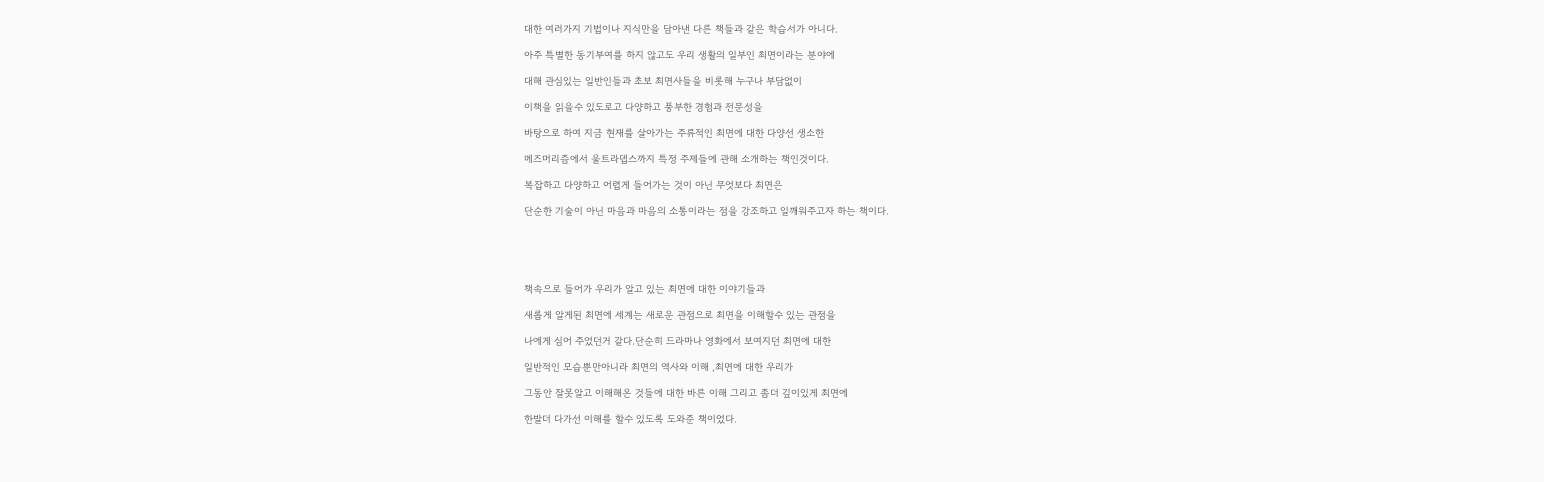대한 여러가지 기법이나 지식만을 담아낸 다른 책들과 같은 학습서가 아니다.

아주 특별한 동기부여를 하지 않고도 우리 생활의 일부인 최면이라는 분야에

대해 관심있는 일반인들과 초보 최면사들을 비롯해 누구나 부담없이

이책을 읽을수 있도로고 다양하고 풍부한 경험과 전문성을

바탕으로 하여 지금 현재를 살아가는 주류적인 최면에 대한 다양선 생소한

메즈머리즘에서 울트라뎁스까지 특정 주제들에 관해 소개하는 책인것이다.

복잡하고 다양하고 어렵게 들어가는 것이 아닌 무엇보다 최면은

단순한 기술이 아닌 마음과 마음의 소통이라는 점을 강조하고 일깨워주고자 하는 책이다.





책속으로 들어가 우리가 알고 있는 최면에 대한 이야기들과

새롭게 알게된 최면에 세계는 새로운 관점으로 최면을 이해할수 있는 관점을

나에게 심어 주었던거 같다.단순히 드라마나 영화에서 보여지던 최면에 대한

일반적인 모습뿐만아니라 최면의 역사와 이해 ,최면에 대한 우리가

그동안 잘못알고 이해해온 것들에 대한 바른 이해 그리고 좀더 깊이있게 최면에

한발더 다가선 이해를 할수 있도록 도와준 책이었다.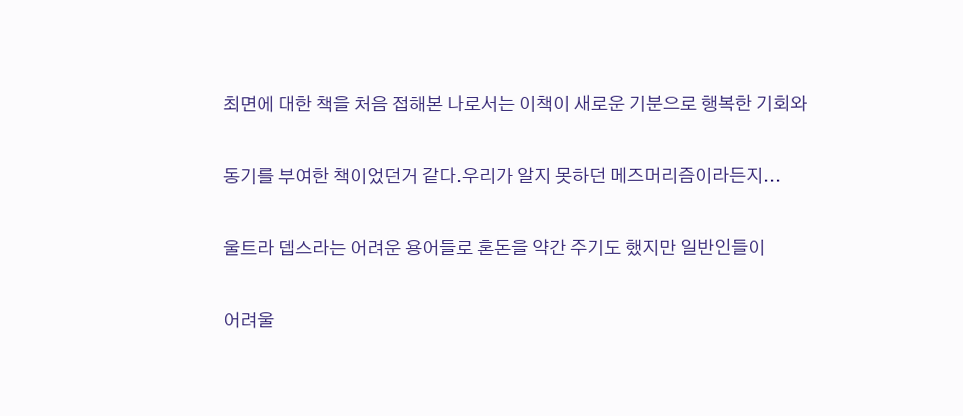최면에 대한 책을 처음 접해본 나로서는 이책이 새로운 기분으로 행복한 기회와

동기를 부여한 책이었던거 같다.우리가 알지 못하던 메즈머리즘이라든지...

울트라 뎁스라는 어려운 용어들로 혼돈을 약간 주기도 했지만 일반인들이

어려울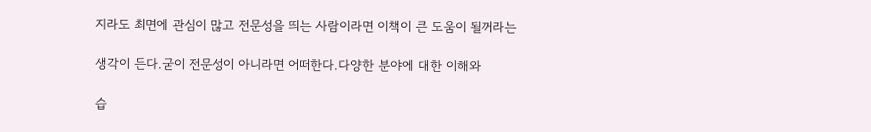지라도 최면에 관심이 많고 전문성을 띄는 사람이라면 이책이 큰 도움이 될꺼라는

생각이 든다.굳이 전문성이 아니라면 어떠한다.다양한 분야에 대한 이해와

습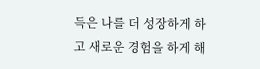득은 나를 더 성장하게 하고 새로운 경험을 하게 해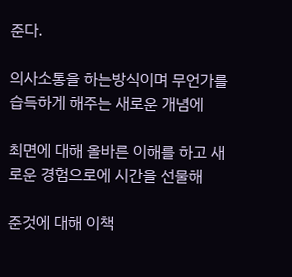준다.

의사소통을 하는방식이며 무언가를 습득하게 해주는 새로운 개념에

최면에 대해 올바른 이해를 하고 새로운 경험으로에 시간을 선물해

준것에 대해 이책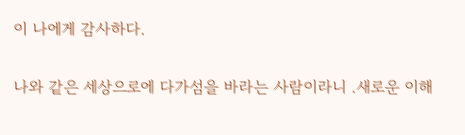이 나에게 감사하다.

나와 같은 세상으로에 다가섬을 바라는 사람이라니 .새로운 이해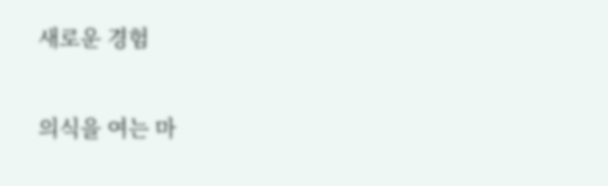새로운 경험

의식을 여는 마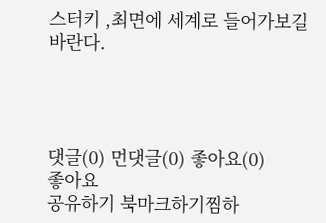스터키 ,최면에 세계로 들어가보길 바란다.




댓글(0) 먼댓글(0) 좋아요(0)
좋아요
공유하기 북마크하기찜하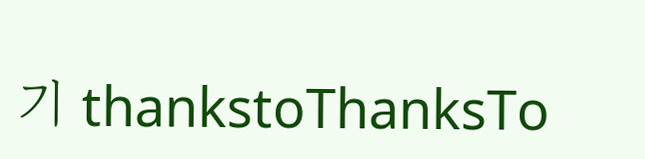기 thankstoThanksTo